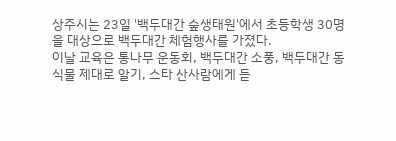상주시는 23일 '백두대간 숲생태원'에서 초등학생 30명을 대상으로 백두대간 체험행사를 가졌다.
이날 교육은 통나무 운동회, 백두대간 소풍, 백두대간 동식물 제대로 알기, 스타 산사람에게 듣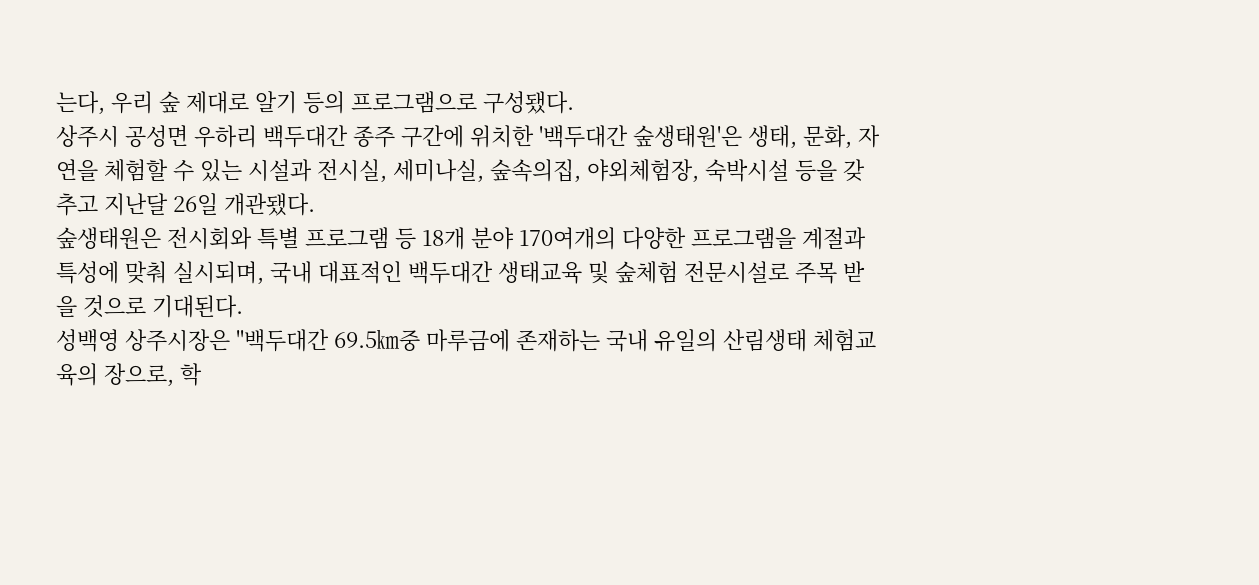는다, 우리 숲 제대로 알기 등의 프로그램으로 구성됐다.
상주시 공성면 우하리 백두대간 종주 구간에 위치한 '백두대간 숲생태원'은 생태, 문화, 자연을 체험할 수 있는 시설과 전시실, 세미나실, 숲속의집, 야외체험장, 숙박시설 등을 갖추고 지난달 26일 개관됐다.
숲생태원은 전시회와 특별 프로그램 등 18개 분야 170여개의 다양한 프로그램을 계절과 특성에 맞춰 실시되며, 국내 대표적인 백두대간 생태교육 및 숲체험 전문시설로 주목 받을 것으로 기대된다.
성백영 상주시장은 "백두대간 69.5㎞중 마루금에 존재하는 국내 유일의 산림생태 체험교육의 장으로, 학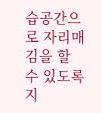습공간으로 자리매김을 할 수 있도록 지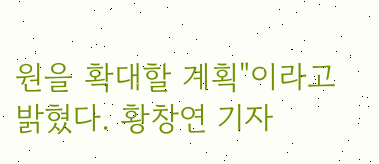원을 확대할 계획"이라고 밝혔다. 황창연 기자